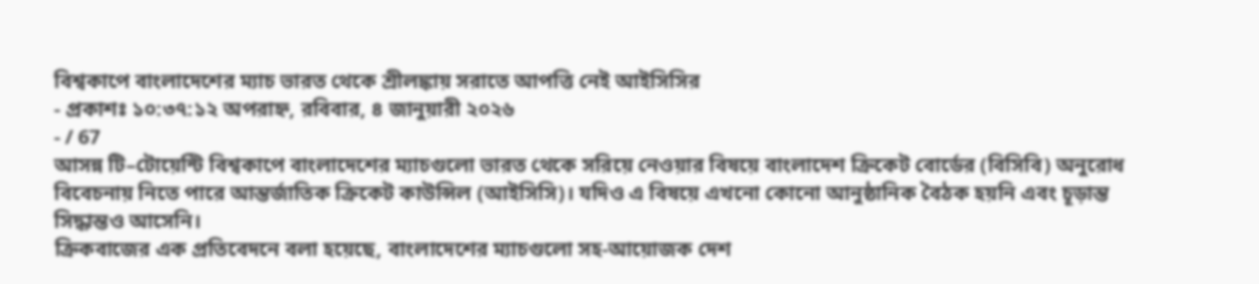বিশ্বকাপে বাংলাদেশের ম্যাচ ভারত থেকে শ্রীলঙ্কায় সরাতে আপত্তি নেই আইসিসির
- প্রকাশঃ ১০:৩৭:১২ অপরাহ্ন, রবিবার, ৪ জানুয়ারী ২০২৬
- / 67
আসন্ন টি–টোয়েন্টি বিশ্বকাপে বাংলাদেশের ম্যাচগুলো ভারত থেকে সরিয়ে নেওয়ার বিষয়ে বাংলাদেশ ক্রিকেট বোর্ডের (বিসিবি) অনুরোধ বিবেচনায় নিতে পারে আন্তর্জাতিক ক্রিকেট কাউন্সিল (আইসিসি)। যদিও এ বিষয়ে এখনো কোনো আনুষ্ঠানিক বৈঠক হয়নি এবং চূড়ান্ত সিদ্ধান্তও আসেনি।
ক্রিকবাজের এক প্রতিবেদনে বলা হয়েছে, বাংলাদেশের ম্যাচগুলো সহ-আয়োজক দেশ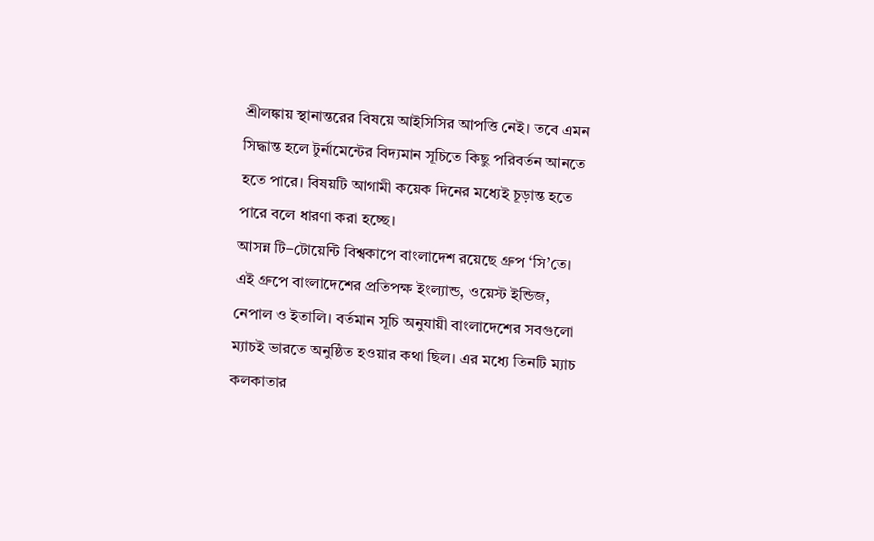শ্রীলঙ্কায় স্থানান্তরের বিষয়ে আইসিসির আপত্তি নেই। তবে এমন সিদ্ধান্ত হলে টুর্নামেন্টের বিদ্যমান সূচিতে কিছু পরিবর্তন আনতে হতে পারে। বিষয়টি আগামী কয়েক দিনের মধ্যেই চূড়ান্ত হতে পারে বলে ধারণা করা হচ্ছে।
আসন্ন টি–টোয়েন্টি বিশ্বকাপে বাংলাদেশ রয়েছে গ্রুপ ‘সি’তে। এই গ্রুপে বাংলাদেশের প্রতিপক্ষ ইংল্যান্ড, ওয়েস্ট ইন্ডিজ, নেপাল ও ইতালি। বর্তমান সূচি অনুযায়ী বাংলাদেশের সবগুলো ম্যাচই ভারতে অনুষ্ঠিত হওয়ার কথা ছিল। এর মধ্যে তিনটি ম্যাচ কলকাতার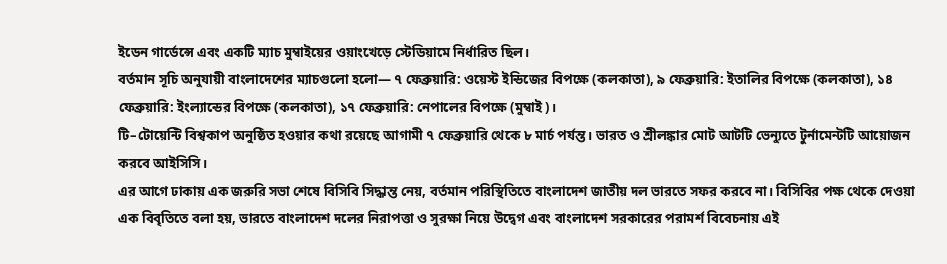ইডেন গার্ডেন্সে এবং একটি ম্যাচ মুম্বাইয়ের ওয়াংখেড়ে স্টেডিয়ামে নির্ধারিত ছিল।
বর্তমান সূচি অনুযায়ী বাংলাদেশের ম্যাচগুলো হলো— ৭ ফেব্রুয়ারি: ওয়েস্ট ইন্ডিজের বিপক্ষে (কলকাতা), ৯ ফেব্রুয়ারি: ইতালির বিপক্ষে (কলকাতা), ১৪ ফেব্রুয়ারি: ইংল্যান্ডের বিপক্ষে (কলকাতা), ১৭ ফেব্রুয়ারি: নেপালের বিপক্ষে (মুম্বাই)।
টি–টোয়েন্টি বিশ্বকাপ অনুষ্ঠিত হওয়ার কথা রয়েছে আগামী ৭ ফেব্রুয়ারি থেকে ৮ মার্চ পর্যন্ত। ভারত ও শ্রীলঙ্কার মোট আটটি ভেন্যুতে টুর্নামেন্টটি আয়োজন করবে আইসিসি।
এর আগে ঢাকায় এক জরুরি সভা শেষে বিসিবি সিদ্ধান্ত নেয়, বর্তমান পরিস্থিতিতে বাংলাদেশ জাতীয় দল ভারতে সফর করবে না। বিসিবির পক্ষ থেকে দেওয়া এক বিবৃতিতে বলা হয়, ভারতে বাংলাদেশ দলের নিরাপত্তা ও সুরক্ষা নিয়ে উদ্বেগ এবং বাংলাদেশ সরকারের পরামর্শ বিবেচনায় এই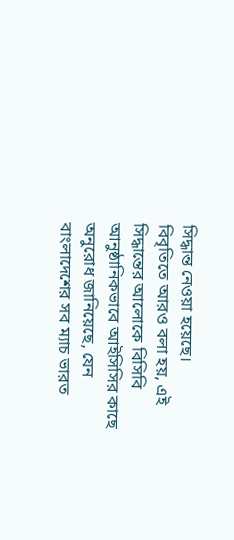সিদ্ধান্ত নেওয়া হয়েছে।
বিবৃতিতে আরও বলা হয়, এই সিদ্ধান্তের আলোকে বিসিবি আনুষ্ঠানিকভাবে আইসিসির কাছে অনুরোধ জানিয়েছে, যেন বাংলাদেশের সব ম্যাচ ভারত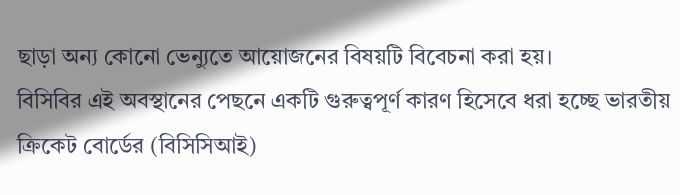ছাড়া অন্য কোনো ভেন্যুতে আয়োজনের বিষয়টি বিবেচনা করা হয়।
বিসিবির এই অবস্থানের পেছনে একটি গুরুত্বপূর্ণ কারণ হিসেবে ধরা হচ্ছে ভারতীয় ক্রিকেট বোর্ডের (বিসিসিআই)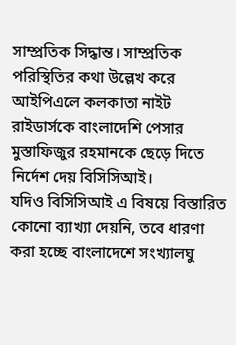সাম্প্রতিক সিদ্ধান্ত। সাম্প্রতিক পরিস্থিতির কথা উল্লেখ করে আইপিএলে কলকাতা নাইট রাইডার্সকে বাংলাদেশি পেসার মুস্তাফিজুর রহমানকে ছেড়ে দিতে নির্দেশ দেয় বিসিসিআই।
যদিও বিসিসিআই এ বিষয়ে বিস্তারিত কোনো ব্যাখ্যা দেয়নি, তবে ধারণা করা হচ্ছে বাংলাদেশে সংখ্যালঘু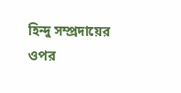হিন্দু সম্প্রদায়ের ওপর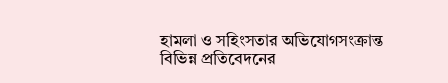হামলা ও সহিংসতার অভিযোগসংক্রান্ত বিভিন্ন প্রতিবেদনের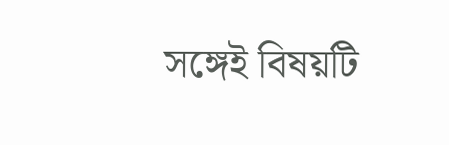সঙ্গেই বিষয়টি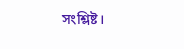সংশ্লিষ্ট।